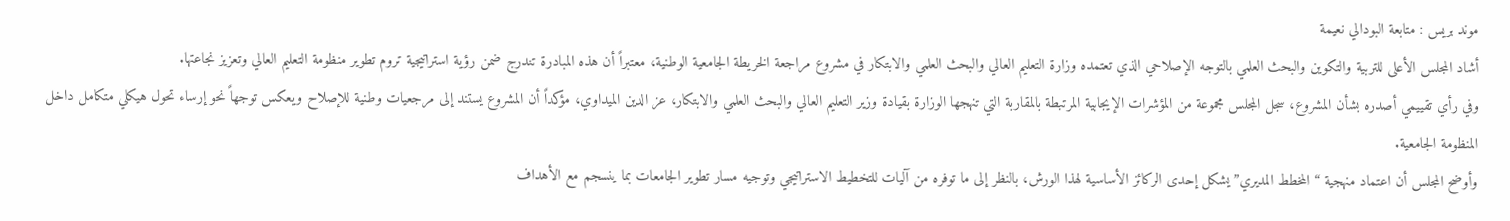موند بريس : متابعة البودالي نعيمة
أشاد المجلس الأعلى للتربية والتكوين والبحث العلمي بالتوجه الإصلاحي الذي تعتمده وزارة التعليم العالي والبحث العلمي والابتكار في مشروع مراجعة الخريطة الجامعية الوطنية، معتبراً أن هذه المبادرة تندرج ضمن رؤية استراتيجية تروم تطوير منظومة التعليم العالي وتعزيز نجاعتها.
وفي رأي تقييمي أصدره بشأن المشروع، سجل المجلس مجموعة من المؤشرات الإيجابية المرتبطة بالمقاربة التي تنهجها الوزارة بقيادة وزير التعليم العالي والبحث العلمي والابتكار، عز الدين الميداوي، مؤكداً أن المشروع يستند إلى مرجعيات وطنية للإصلاح ويعكس توجهاً نحو إرساء تحول هيكلي متكامل داخل المنظومة الجامعية.
وأوضح المجلس أن اعتماد منهجية “المخطط المديري” يشكل إحدى الركائز الأساسية لهذا الورش، بالنظر إلى ما توفره من آليات للتخطيط الاستراتيجي وتوجيه مسار تطوير الجامعات بما ينسجم مع الأهداف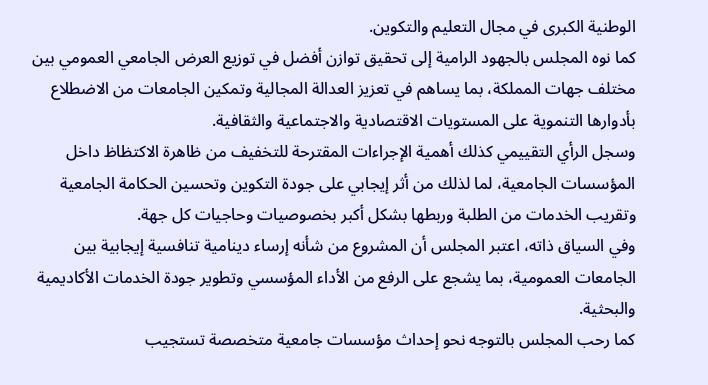الوطنية الكبرى في مجال التعليم والتكوين.
كما نوه المجلس بالجهود الرامية إلى تحقيق توازن أفضل في توزيع العرض الجامعي العمومي بين مختلف جهات المملكة، بما يساهم في تعزيز العدالة المجالية وتمكين الجامعات من الاضطلاع بأدوارها التنموية على المستويات الاقتصادية والاجتماعية والثقافية.
وسجل الرأي التقييمي كذلك أهمية الإجراءات المقترحة للتخفيف من ظاهرة الاكتظاظ داخل المؤسسات الجامعية، لما لذلك من أثر إيجابي على جودة التكوين وتحسين الحكامة الجامعية وتقريب الخدمات من الطلبة وربطها بشكل أكبر بخصوصيات وحاجيات كل جهة.
وفي السياق ذاته، اعتبر المجلس أن المشروع من شأنه إرساء دينامية تنافسية إيجابية بين الجامعات العمومية، بما يشجع على الرفع من الأداء المؤسسي وتطوير جودة الخدمات الأكاديمية والبحثية.
كما رحب المجلس بالتوجه نحو إحداث مؤسسات جامعية متخصصة تستجيب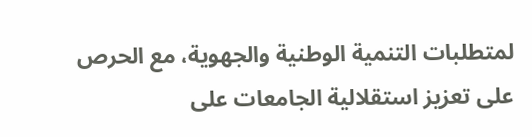لمتطلبات التنمية الوطنية والجهوية، مع الحرص على تعزيز استقلالية الجامعات على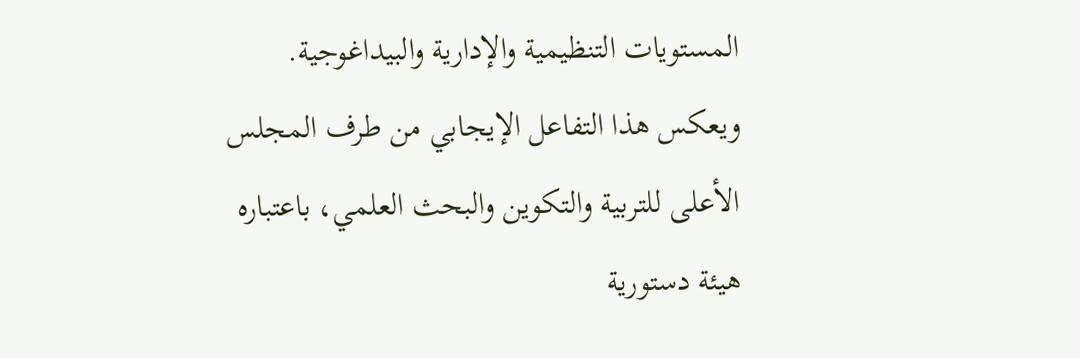المستويات التنظيمية والإدارية والبيداغوجية.
ويعكس هذا التفاعل الإيجابي من طرف المجلس الأعلى للتربية والتكوين والبحث العلمي، باعتباره هيئة دستورية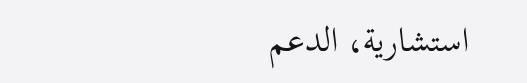استشارية، الدعم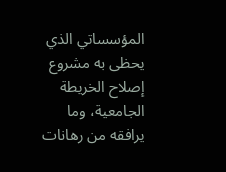المؤسساتي الذي يحظى به مشروع إصلاح الخريطة الجامعية، وما يرافقه من رهانات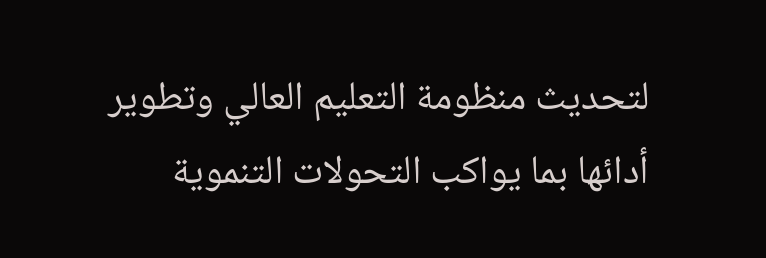لتحديث منظومة التعليم العالي وتطوير أدائها بما يواكب التحولات التنموية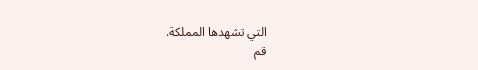التي تشهدها المملكة.
قم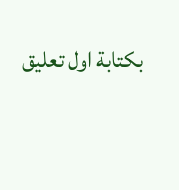بكتابة اول تعليق